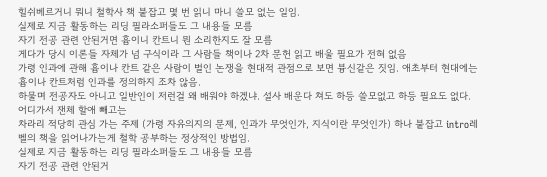힐쉬베르거니 뭐니 철학사 책 붙잡고 몇 번 읽니 마니 쓸모 없는 일임.
실제로 지금 활동하는 리딩 필라소퍼들도 그 내용들 모름
자기 전공 관련 안된거면 흄이니 칸트니 뭔 소리한지도 잘 모름
게다가 당시 이론들 자체가 넘 구식이라 그 사람들 책이나 2차 문헌 읽고 배울 필요가 전혀 없음
가령 인과에 관해 흄이나 칸트 같은 사람이 벌인 논쟁을 현대적 관점으로 보면 븅신같은 짓임. 애초부터 현대에는 흄이나 칸트처럼 인과를 정의하지 조차 않음.
하물며 전공자도 아니고 일반인이 저런걸 왜 배워야 하겠냐. 설사 배운다 쳐도 하등 쓸모없고 하등 필요도 없다. 어디가서 잰체 할애 빼고는
차라리 적당히 관심 가는 주제 (가령 자유의지의 문제, 인과가 무엇인가, 지식이란 무엇인가) 하나 붙잡고 intro레벨의 책을 읽어나가는게 철학 공부하는 정상적인 방법임.
실제로 지금 활동하는 리딩 필라소퍼들도 그 내용들 모름
자기 전공 관련 안된거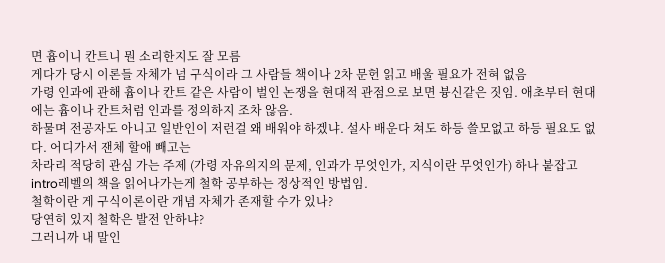면 흄이니 칸트니 뭔 소리한지도 잘 모름
게다가 당시 이론들 자체가 넘 구식이라 그 사람들 책이나 2차 문헌 읽고 배울 필요가 전혀 없음
가령 인과에 관해 흄이나 칸트 같은 사람이 벌인 논쟁을 현대적 관점으로 보면 븅신같은 짓임. 애초부터 현대에는 흄이나 칸트처럼 인과를 정의하지 조차 않음.
하물며 전공자도 아니고 일반인이 저런걸 왜 배워야 하겠냐. 설사 배운다 쳐도 하등 쓸모없고 하등 필요도 없다. 어디가서 잰체 할애 빼고는
차라리 적당히 관심 가는 주제 (가령 자유의지의 문제, 인과가 무엇인가, 지식이란 무엇인가) 하나 붙잡고 intro레벨의 책을 읽어나가는게 철학 공부하는 정상적인 방법임.
철학이란 게 구식이론이란 개념 자체가 존재할 수가 있나?
당연히 있지 철학은 발전 안하냐?
그러니까 내 말인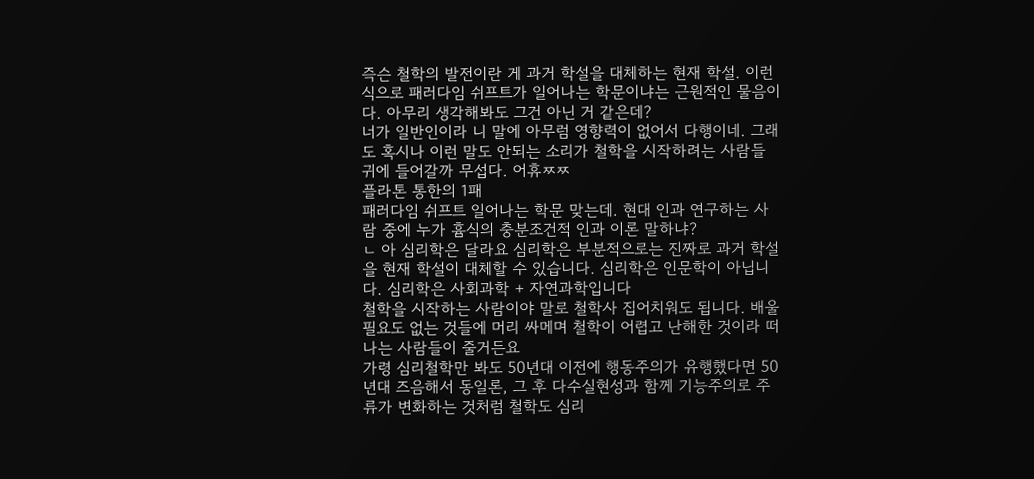즉슨 철학의 발전이란 게 과거 학설을 대체하는 현재 학설. 이런 식으로 패러다임 쉬프트가 일어나는 학문이냐는 근원적인 물음이다. 아무리 생각해봐도 그건 아닌 거 같은데?
너가 일반인이라 니 말에 아무럼 영향력이 없어서 다행이네. 그래도 혹시나 이런 말도 안되는 소리가 철학을 시작하려는 사람들 귀에 들어갈까 무섭다. 어휴ㅉㅉ
플라톤 통한의 1패
패러다임 쉬프트 일어나는 학문 맞는데. 현대 인과 연구하는 사람 중에 누가 흄식의 충분조건적 인과 이론 말하냐?
ㄴ 아 심리학은 달라요 심리학은 부분적으로는 진짜로 과거 학설을 현재 학설이 대체할 수 있습니다. 심리학은 인문학이 아닙니다. 심리학은 사회과학 + 자연과학입니다
철학을 시작하는 사람이야 말로 철학사 집어치워도 됩니다. 배울 필요도 없는 것들에 머리 싸메며 철학이 어렵고 난해한 것이라 떠나는 사람들이 줄거든요
가령 심리철학만 봐도 50년대 이전에 행동주의가 유행했다면 50년대 즈음해서 동일론, 그 후 다수실현성과 함께 기능주의로 주류가 변화하는 것처럼 철학도 심리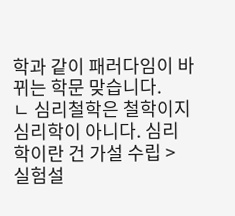학과 같이 패러다임이 바뀌는 학문 맞습니다.
ㄴ 심리철학은 철학이지 심리학이 아니다. 심리학이란 건 가설 수립 > 실험설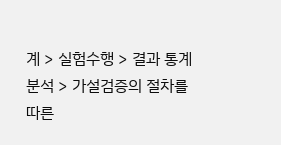계 > 실험수행 > 결과 통계분석 > 가설검증의 절차를 따른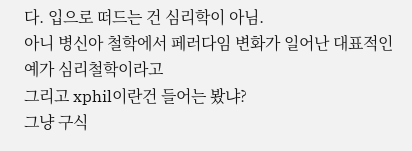다. 입으로 떠드는 건 심리학이 아님.
아니 병신아 철학에서 페러다임 변화가 일어난 대표적인 예가 심리철학이라고
그리고 xphil이란건 들어는 봤냐?
그냥 구식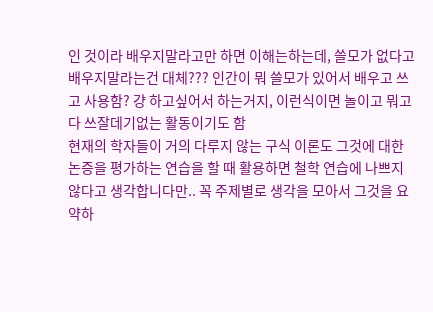인 것이라 배우지말라고만 하면 이해는하는데, 쓸모가 없다고 배우지말라는건 대체??? 인간이 뭐 쓸모가 있어서 배우고 쓰고 사용함? 걍 하고싶어서 하는거지, 이런식이면 놀이고 뭐고 다 쓰잘데기없는 활동이기도 함
현재의 학자들이 거의 다루지 않는 구식 이론도 그것에 대한 논증을 평가하는 연습을 할 때 활용하면 철학 연습에 나쁘지 않다고 생각합니다만.. 꼭 주제별로 생각을 모아서 그것을 요약하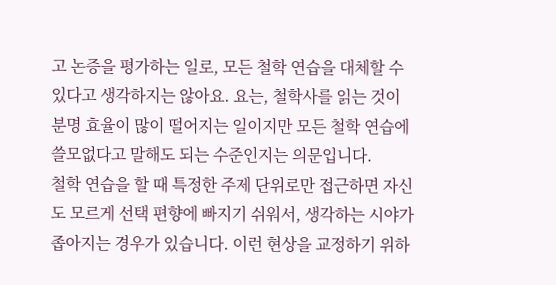고 논증을 평가하는 일로, 모든 철학 연습을 대체할 수 있다고 생각하지는 않아요. 요는, 철학사를 읽는 것이 분명 효율이 많이 떨어지는 일이지만 모든 철학 연습에 쓸모없다고 말해도 되는 수준인지는 의문입니다.
철학 연습을 할 때 특정한 주제 단위로만 접근하면 자신도 모르게 선택 편향에 빠지기 쉬워서, 생각하는 시야가 좁아지는 경우가 있습니다. 이런 현상을 교정하기 위하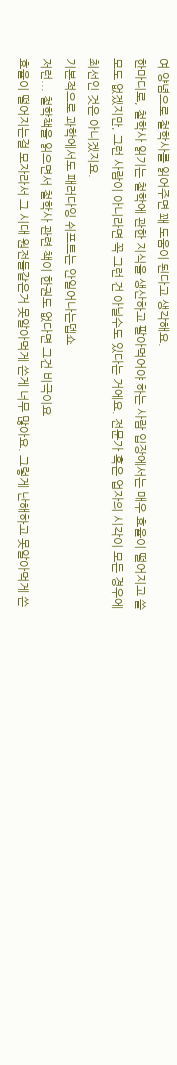여 양념으로 철학사를 읽어주면 꽤 도움이 된다고 생각해요.
한마디로, 철학사 읽기는 철학에 관한 지식을 생산하고 팔아먹어야 하는 사람 입장에서는 매우 효율이 떨어지고 쓸모도 없겠지만, 그런 사람이 아니라면 꼭 그런 건 아닐수도 있다는 거에요. 전문가 혹은 업자의 시각이 모든 경우에 최선인 것은 아니겠지요.
기본적으로 과학에서도 패러다잉 쉬프트는 안일어나는뎁쇼
저런... 철학책을 읽으면서 철학사 관련 책이 한권도 없다면 그건 비극이요
효율이 떨어지는걸 모자라서 그 시대 원전들같은거 못알아먹게 쓴게 너무 많아요. 그렇게 난해하고 못알아먹게 쓴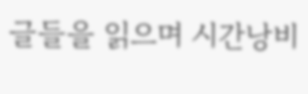글들을 읽으며 시간낭비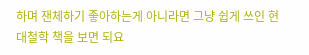하며 잰체하기 좋아하는게 아니라면 그냥 쉽게 쓰인 현대철학 책을 보면 되요